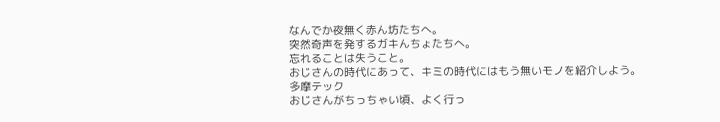なんでか夜無く赤ん坊たちへ。
突然奇声を発するガキんちょたちへ。
忘れることは失うこと。
おじさんの時代にあって、キミの時代にはもう無いモノを紹介しよう。
多摩テック
おじさんがちっちゃい頃、よく行っ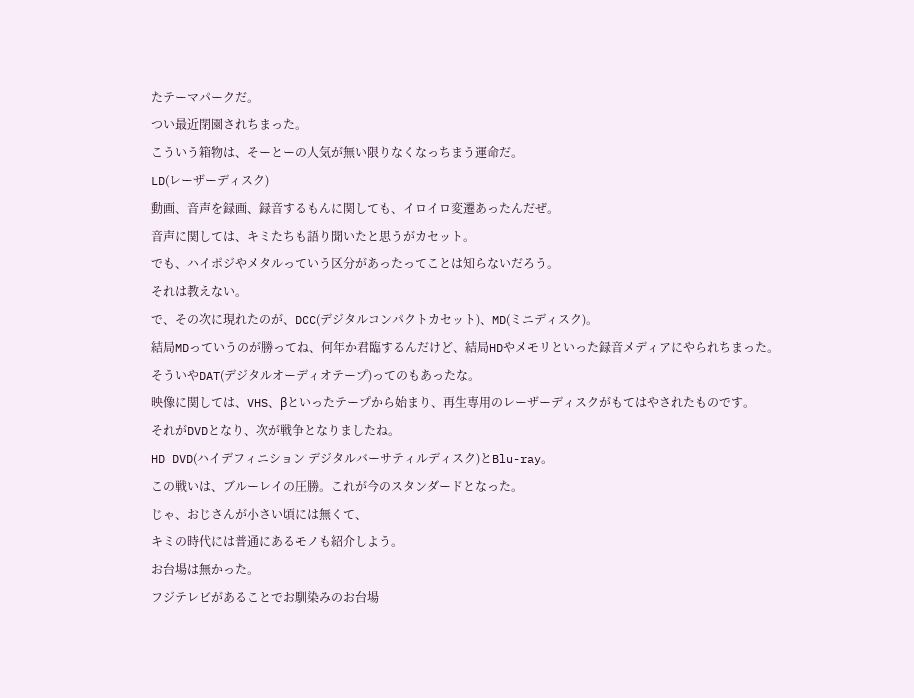たテーマパークだ。
つい最近閉園されちまった。
こういう箱物は、そーとーの人気が無い限りなくなっちまう運命だ。
LD(レーザーディスク)
動画、音声を録画、録音するもんに関しても、イロイロ変遷あったんだぜ。
音声に関しては、キミたちも語り聞いたと思うがカセット。
でも、ハイポジやメタルっていう区分があったってことは知らないだろう。
それは教えない。
で、その次に現れたのが、DCC(デジタルコンパクトカセット)、MD(ミニディスク)。
結局MDっていうのが勝ってね、何年か君臨するんだけど、結局HDやメモリといった録音メディアにやられちまった。
そういやDAT(デジタルオーディオテープ)ってのもあったな。
映像に関しては、VHS、βといったテープから始まり、再生専用のレーザーディスクがもてはやされたものです。
それがDVDとなり、次が戦争となりましたね。
HD DVD(ハイデフィニション デジタルバーサティルディスク)とBlu-ray。
この戦いは、ブルーレイの圧勝。これが今のスタンダードとなった。
じゃ、おじさんが小さい頃には無くて、
キミの時代には普通にあるモノも紹介しよう。
お台場は無かった。
フジテレビがあることでお馴染みのお台場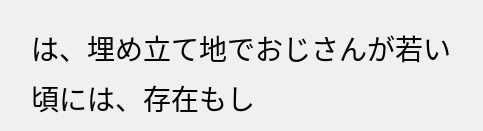は、埋め立て地でおじさんが若い頃には、存在もし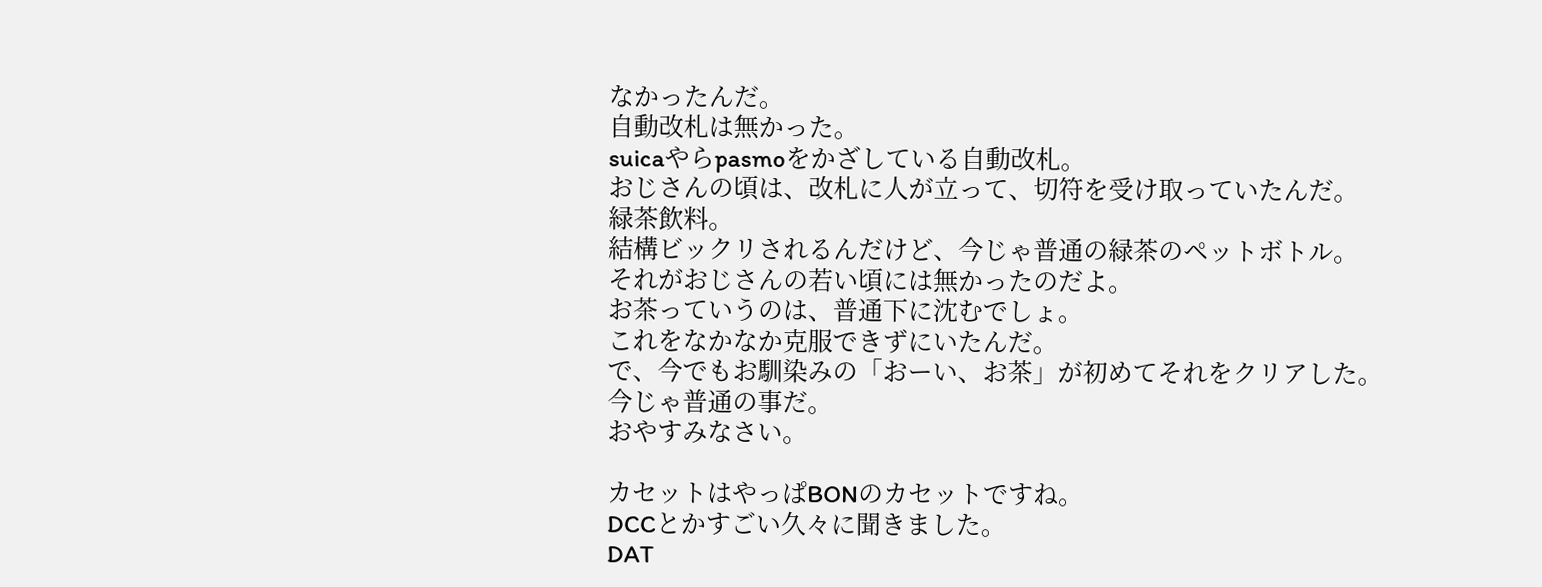なかったんだ。
自動改札は無かった。
suicaやらpasmoをかざしている自動改札。
おじさんの頃は、改札に人が立って、切符を受け取っていたんだ。
緑茶飲料。
結構ビックリされるんだけど、今じゃ普通の緑茶のペットボトル。
それがおじさんの若い頃には無かったのだよ。
お茶っていうのは、普通下に沈むでしょ。
これをなかなか克服できずにいたんだ。
で、今でもお馴染みの「おーい、お茶」が初めてそれをクリアした。
今じゃ普通の事だ。
おやすみなさい。

カセットはやっぱBONのカセットですね。
DCCとかすごい久々に聞きました。
DAT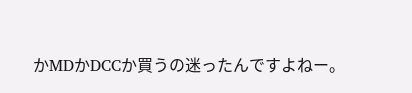かMDかDCCか買うの迷ったんですよねー。